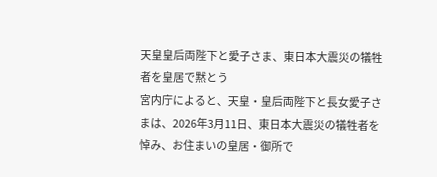天皇皇后両陛下と愛子さま、東日本大震災の犠牲者を皇居で黙とう
宮内庁によると、天皇・皇后両陛下と長女愛子さまは、2026年3月11日、東日本大震災の犠牲者を悼み、お住まいの皇居・御所で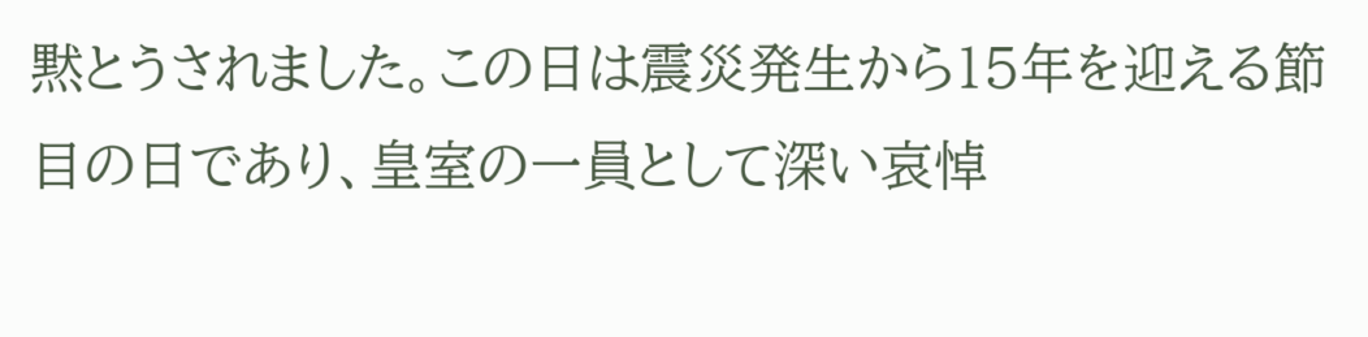黙とうされました。この日は震災発生から15年を迎える節目の日であり、皇室の一員として深い哀悼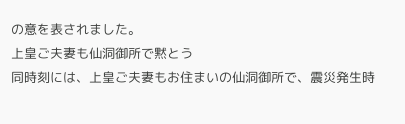の意を表されました。
上皇ご夫妻も仙洞御所で黙とう
同時刻には、上皇ご夫妻もお住まいの仙洞御所で、震災発生時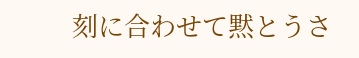刻に合わせて黙とうさ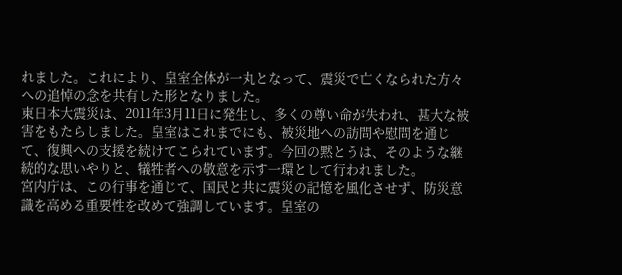れました。これにより、皇室全体が一丸となって、震災で亡くなられた方々への追悼の念を共有した形となりました。
東日本大震災は、2011年3月11日に発生し、多くの尊い命が失われ、甚大な被害をもたらしました。皇室はこれまでにも、被災地への訪問や慰問を通じて、復興への支援を続けてこられています。今回の黙とうは、そのような継続的な思いやりと、犠牲者への敬意を示す一環として行われました。
宮内庁は、この行事を通じて、国民と共に震災の記憶を風化させず、防災意識を高める重要性を改めて強調しています。皇室の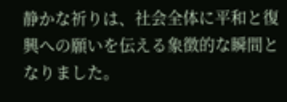静かな祈りは、社会全体に平和と復興への願いを伝える象徴的な瞬間となりました。